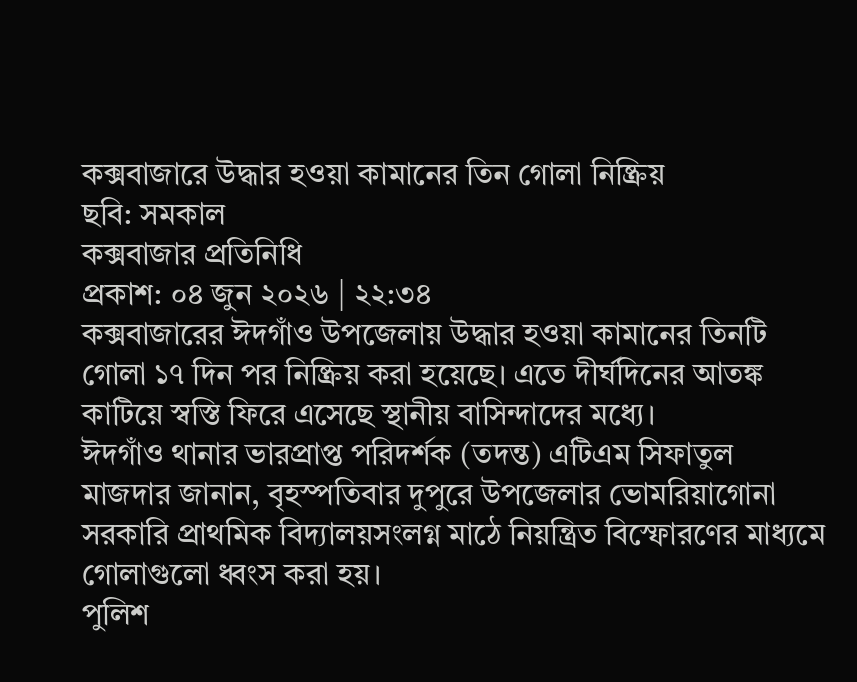কক্সবাজারে উদ্ধার হওয়া কামানের তিন গোলা নিষ্ক্রিয়
ছবি: সমকাল
কক্সবাজার প্রতিনিধি
প্রকাশ: ০৪ জুন ২০২৬ | ২২:৩৪
কক্সবাজারের ঈদগাঁও উপজেলায় উদ্ধার হওয়া কামানের তিনটি গোলা ১৭ দিন পর নিষ্ক্রিয় করা হয়েছে। এতে দীর্ঘদিনের আতঙ্ক কাটিয়ে স্বস্তি ফিরে এসেছে স্থানীয় বাসিন্দাদের মধ্যে।
ঈদগাঁও থানার ভারপ্রাপ্ত পরিদর্শক (তদন্ত) এটিএম সিফাতুল মাজদার জানান, বৃহস্পতিবার দুপুরে উপজেলার ভোমরিয়াগোনা সরকারি প্রাথমিক বিদ্যালয়সংলগ্ন মাঠে নিয়ন্ত্রিত বিস্ফোরণের মাধ্যমে গোলাগুলো ধ্বংস করা হয়।
পুলিশ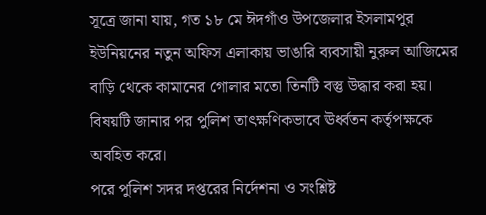সূত্রে জানা যায়, গত ১৮ মে ঈদগাঁও উপজেলার ইসলামপুর ইউনিয়নের নতুন অফিস এলাকায় ভাঙারি ব্যবসায়ী নুরুল আজিমের বাড়ি থেকে কামানের গোলার মতো তিনটি বস্তু উদ্ধার করা হয়। বিষয়টি জানার পর পুলিশ তাৎক্ষণিকভাবে ঊর্ধ্বতন কর্তৃপক্ষকে অবহিত করে।
পরে পুলিশ সদর দপ্তরের নির্দেশনা ও সংশ্লিষ্ট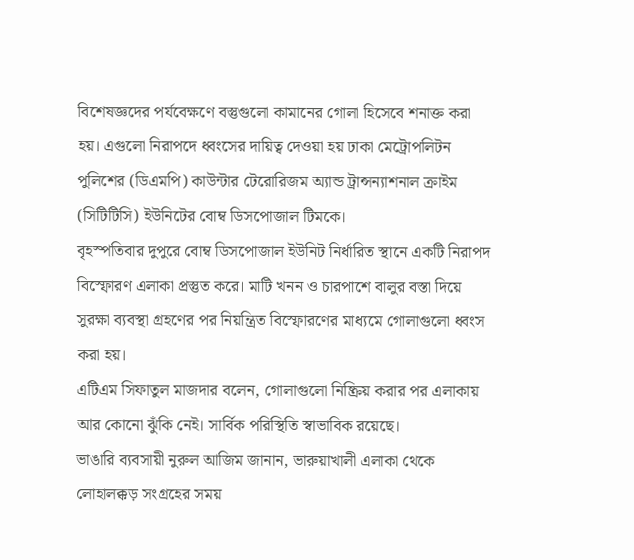বিশেষজ্ঞদের পর্যবেক্ষণে বস্তুগুলো কামানের গোলা হিসেবে শনাক্ত করা হয়। এগুলো নিরাপদে ধ্বংসের দায়িত্ব দেওয়া হয় ঢাকা মেট্রোপলিটন পুলিশের (ডিএমপি) কাউন্টার টেরোরিজম অ্যান্ড ট্রান্সন্যাশনাল ক্রাইম (সিটিটিসি) ইউনিটের বোম্ব ডিসপোজাল টিমকে।
বৃহস্পতিবার দুপুরে বোম্ব ডিসপোজাল ইউনিট নির্ধারিত স্থানে একটি নিরাপদ বিস্ফোরণ এলাকা প্রস্তুত করে। মাটি খনন ও চারপাশে বালুর বস্তা দিয়ে সুরক্ষা ব্যবস্থা গ্রহণের পর নিয়ন্ত্রিত বিস্ফোরণের মাধ্যমে গোলাগুলো ধ্বংস করা হয়।
এটিএম সিফাতুল মাজদার বলেন, গোলাগুলো নিষ্ক্রিয় করার পর এলাকায় আর কোনো ঝুঁকি নেই। সার্বিক পরিস্থিতি স্বাভাবিক রয়েছে।
ভাঙারি ব্যবসায়ী নুরুল আজিম জানান, ভারুয়াখালী এলাকা থেকে লোহালক্কড় সংগ্রহের সময়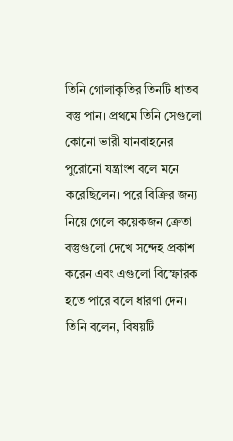তিনি গোলাকৃতির তিনটি ধাতব বস্তু পান। প্রথমে তিনি সেগুলো কোনো ভারী যানবাহনের পুরোনো যন্ত্রাংশ বলে মনে করেছিলেন। পরে বিক্রির জন্য নিয়ে গেলে কয়েকজন ক্রেতা বস্তুগুলো দেখে সন্দেহ প্রকাশ করেন এবং এগুলো বিস্ফোরক হতে পারে বলে ধারণা দেন।
তিনি বলেন, বিষয়টি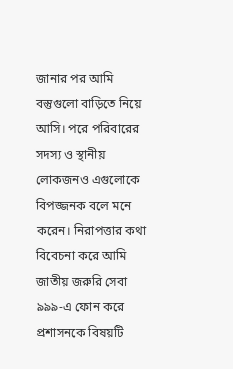জানার পর আমি বস্তুগুলো বাড়িতে নিয়ে আসি। পরে পরিবারের সদস্য ও স্থানীয় লোকজনও এগুলোকে বিপজ্জনক বলে মনে করেন। নিরাপত্তার কথা বিবেচনা করে আমি জাতীয় জরুরি সেবা ৯৯৯-এ ফোন করে প্রশাসনকে বিষয়টি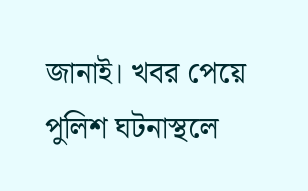জানাই। খবর পেয়ে পুলিশ ঘটনাস্থলে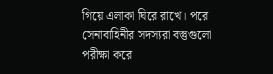গিয়ে এলাকা ঘিরে রাখে। পরে সেনাবাহিনীর সদস্যরা বস্তুগুলো পরীক্ষা করে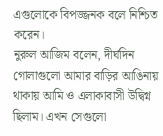এগুলোকে বিপজ্জনক বলে নিশ্চিত করেন।
নুরুল আজিম বলেন, দীর্ঘদিন গোলাগুলো আমার বাড়ির আঙিনায় থাকায় আমি ও এলাকাবাসী উদ্বিগ্ন ছিলাম। এখন সেগুলো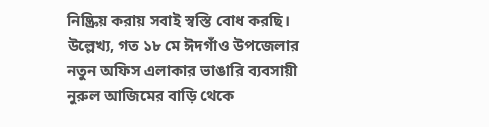নিষ্ক্রিয় করায় সবাই স্বস্তি বোধ করছি।
উল্লেখ্য, গত ১৮ মে ঈদগাঁও উপজেলার নতুন অফিস এলাকার ভাঙারি ব্যবসায়ী নুরুল আজিমের বাড়ি থেকে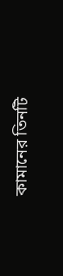কামানের তিনটি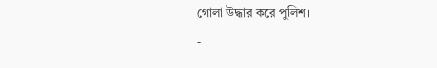গোলা উদ্ধার করে পুলিশ।
-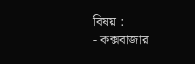বিষয় :
- কক্সবাজার